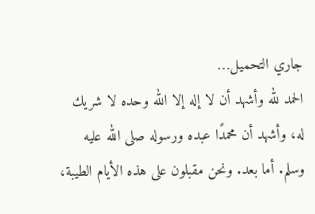جاري التحميل…
الحمد لله وأشهد أن لا إله إلا الله وحده لا شريك له، وأشهد أن محمدًا عبده ورسوله صلى الله عليه وسلم. أما بعد. ونحن مقبلون على هذه الأيام الطيبة،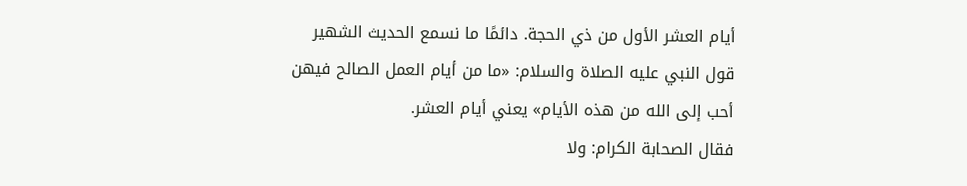أيام العشر الأول من ذي الحجة. دائمًا ما نسمع الحديث الشهير قول النبي عليه الصلاة والسلام: «ما من أيام العمل الصالح فيهن أحب إلى الله من هذه الأيام» يعني أيام العشر.
فقال الصحابة الكرام: ولا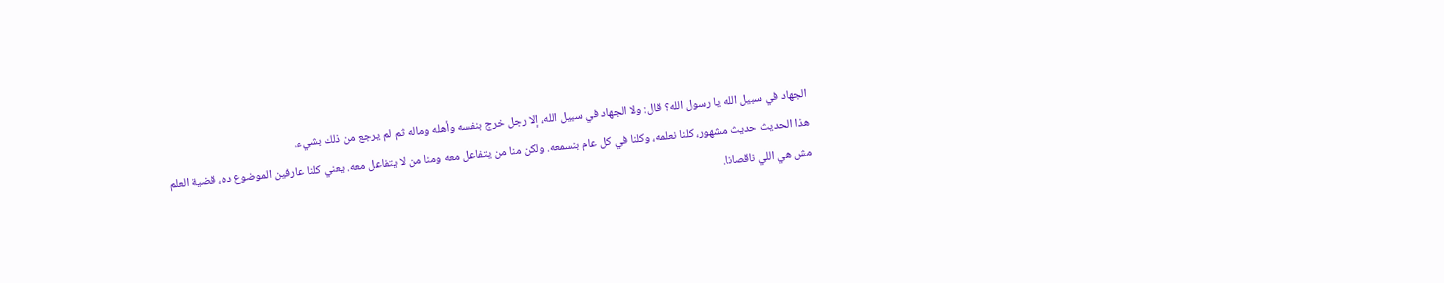الجهاد في سبيل الله يا رسول الله؟ قال: ولا الجهاد في سبيل الله، إلا رجل خرج بنفسه وأهله وماله ثم لم يرجع من ذلك بشيء.
هذا الحديث حديث مشهور، كلنا نعلمه، وكلنا في كل عام بنسمعه. ولكن منا من يتفاعل معه ومنا من لا يتفاعل معه. يعني كلنا عارفين الموضوع ده، قضية العلم مش هي اللي ناقصانا.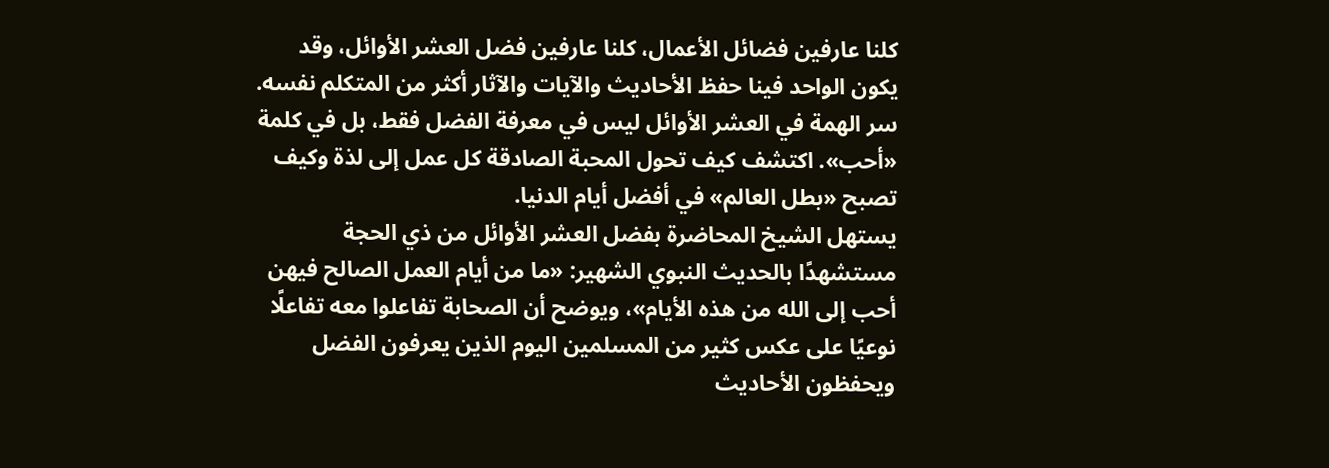كلنا عارفين فضائل الأعمال، كلنا عارفين فضل العشر الأوائل، وقد يكون الواحد فينا حفظ الأحاديث والآيات والآثار أكثر من المتكلم نفسه.
سر الهمة في العشر الأوائل ليس في معرفة الفضل فقط، بل في كلمة «أحب». اكتشف كيف تحول المحبة الصادقة كل عمل إلى لذة وكيف تصبح «بطل العالم» في أفضل أيام الدنيا.
يستهل الشيخ المحاضرة بفضل العشر الأوائل من ذي الحجة مستشهدًا بالحديث النبوي الشهير: «ما من أيام العمل الصالح فيهن أحب إلى الله من هذه الأيام»، ويوضح أن الصحابة تفاعلوا معه تفاعلًا نوعيًا على عكس كثير من المسلمين اليوم الذين يعرفون الفضل ويحفظون الأحاديث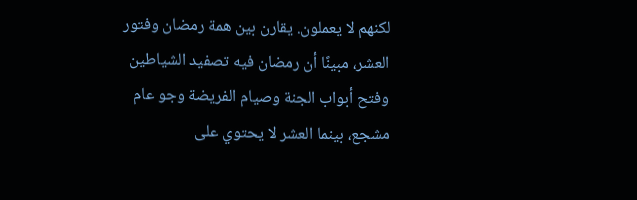لكنهم لا يعملون. يقارن بين همة رمضان وفتور العشر، مبينًا أن رمضان فيه تصفيد الشياطين وفتح أبواب الجنة وصيام الفريضة وجو عام مشجع، بينما العشر لا يحتوي على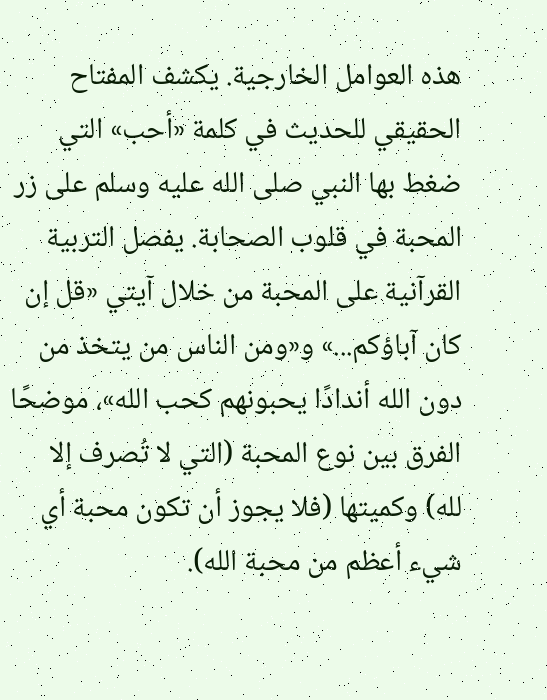هذه العوامل الخارجية. يكشف المفتاح الحقيقي للحديث في كلمة «أحب» التي ضغط بها النبي صلى الله عليه وسلم على زر المحبة في قلوب الصحابة. يفصل التربية القرآنية على المحبة من خلال آيتي «قل إن كان آباؤكم...» و«ومن الناس من يتخذ من دون الله أندادًا يحبونهم كحب الله»، موضحًا الفرق بين نوع المحبة (التي لا تُصرف إلا لله) وكميتها (فلا يجوز أن تكون محبة أي شيء أعظم من محبة الله).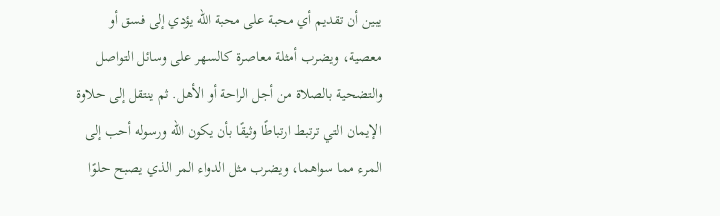يبين أن تقديم أي محبة على محبة الله يؤدي إلى فسق أو معصية، ويضرب أمثلة معاصرة كالسهر على وسائل التواصل والتضحية بالصلاة من أجل الراحة أو الأهل. ثم ينتقل إلى حلاوة الإيمان التي ترتبط ارتباطًا وثيقًا بأن يكون الله ورسوله أحب إلى المرء مما سواهما، ويضرب مثل الدواء المر الذي يصبح حلوًا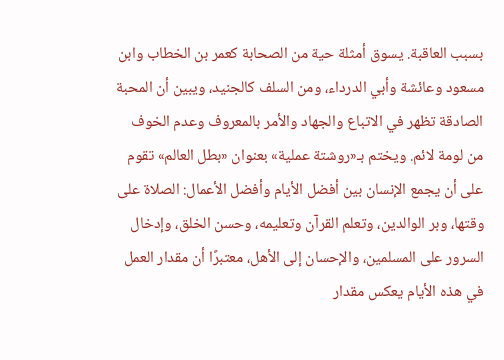بسبب العاقبة. يسوق أمثلة حية من الصحابة كعمر بن الخطاب وابن مسعود وعائشة وأبي الدرداء، ومن السلف كالجنيد، ويبين أن المحبة الصادقة تظهر في الاتباع والجهاد والأمر بالمعروف وعدم الخوف من لومة لائم. ويختم بـ«روشتة عملية» بعنوان «بطل العالم» تقوم على أن يجمع الإنسان بين أفضل الأيام وأفضل الأعمال: الصلاة على وقتها، وبر الوالدين، وتعلم القرآن وتعليمه، وحسن الخلق، وإدخال السرور على المسلمين، والإحسان إلى الأهل، معتبرًا أن مقدار العمل في هذه الأيام يعكس مقدار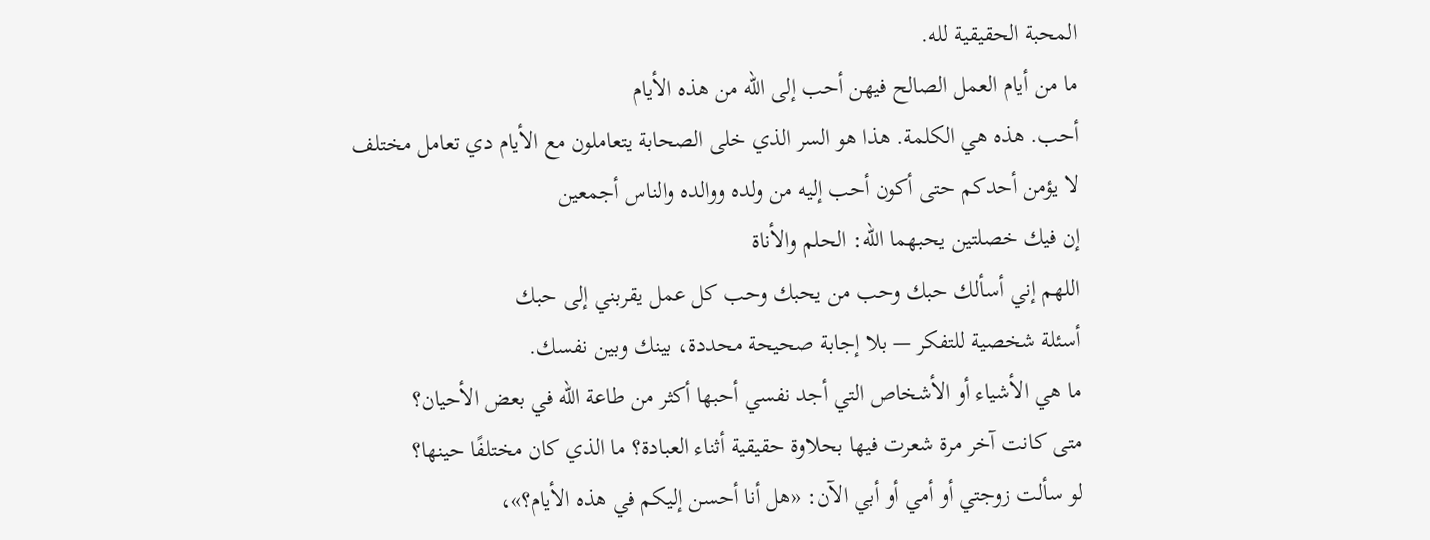المحبة الحقيقية لله.
ما من أيام العمل الصالح فيهن أحب إلى الله من هذه الأيام
أحب. هذه هي الكلمة. هذا هو السر الذي خلى الصحابة يتعاملون مع الأيام دي تعامل مختلف
لا يؤمن أحدكم حتى أكون أحب إليه من ولده ووالده والناس أجمعين
إن فيك خصلتين يحبهما الله: الحلم والأناة
اللهم إني أسألك حبك وحب من يحبك وحب كل عمل يقربني إلى حبك
أسئلة شخصية للتفكر — بلا إجابة صحيحة محددة، بينك وبين نفسك.
ما هي الأشياء أو الأشخاص التي أجد نفسي أحبها أكثر من طاعة الله في بعض الأحيان؟
متى كانت آخر مرة شعرت فيها بحلاوة حقيقية أثناء العبادة؟ ما الذي كان مختلفًا حينها؟
لو سألت زوجتي أو أمي أو أبي الآن: «هل أنا أحسن إليكم في هذه الأيام؟»،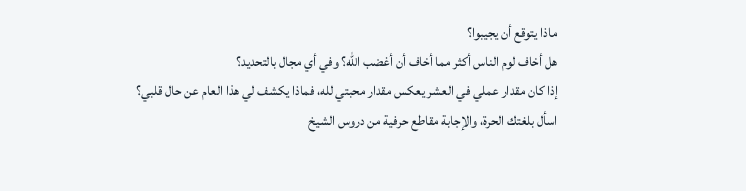ماذا يتوقع أن يجيبوا؟
هل أخاف لوم الناس أكثر مما أخاف أن أغضب الله؟ وفي أي مجال بالتحديد؟
إذا كان مقدار عملي في العشر يعكس مقدار محبتي لله، فماذا يكشف لي هذا العام عن حال قلبي؟
اسأل بلغتك الحرة، والإجابة مقاطع حرفية من دروس الشيخ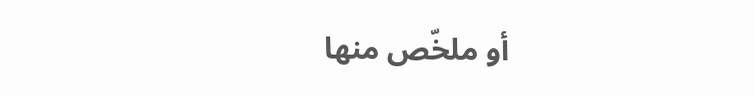أو ملخّص منها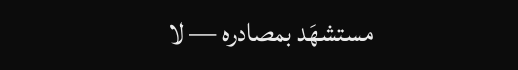مستشهَد بمصادره — لا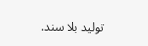توليد بلا سند.